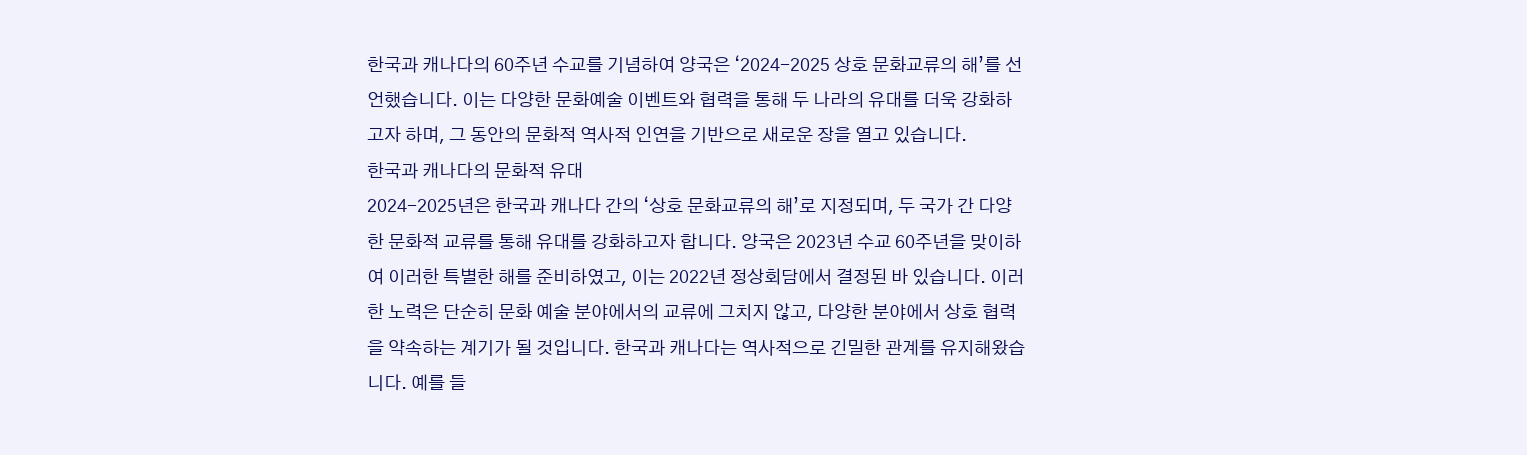한국과 캐나다의 60주년 수교를 기념하여 양국은 ‘2024-2025 상호 문화교류의 해’를 선언했습니다. 이는 다양한 문화예술 이벤트와 협력을 통해 두 나라의 유대를 더욱 강화하고자 하며, 그 동안의 문화적 역사적 인연을 기반으로 새로운 장을 열고 있습니다.
한국과 캐나다의 문화적 유대
2024-2025년은 한국과 캐나다 간의 ‘상호 문화교류의 해’로 지정되며, 두 국가 간 다양한 문화적 교류를 통해 유대를 강화하고자 합니다. 양국은 2023년 수교 60주년을 맞이하여 이러한 특별한 해를 준비하였고, 이는 2022년 정상회담에서 결정된 바 있습니다. 이러한 노력은 단순히 문화 예술 분야에서의 교류에 그치지 않고, 다양한 분야에서 상호 협력을 약속하는 계기가 될 것입니다. 한국과 캐나다는 역사적으로 긴밀한 관계를 유지해왔습니다. 예를 들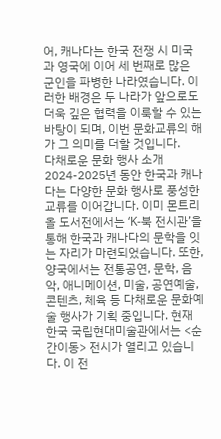어, 캐나다는 한국 전쟁 시 미국과 영국에 이어 세 번째로 많은 군인을 파병한 나라였습니다. 이러한 배경은 두 나라가 앞으로도 더욱 깊은 협력을 이룩할 수 있는 바탕이 되며, 이번 문화교류의 해가 그 의미를 더할 것입니다.
다채로운 문화 행사 소개
2024-2025년 동안 한국과 캐나다는 다양한 문화 행사로 풍성한 교류를 이어갑니다. 이미 몬트리올 도서전에서는 ‘K-북 전시관’을 통해 한국과 캐나다의 문학을 잇는 자리가 마련되었습니다. 또한, 양국에서는 전통공연, 문학, 음악, 애니메이션, 미술, 공연예술, 콘텐츠, 체육 등 다채로운 문화예술 행사가 기획 중입니다. 현재 한국 국립현대미술관에서는 <순간이동> 전시가 열리고 있습니다. 이 전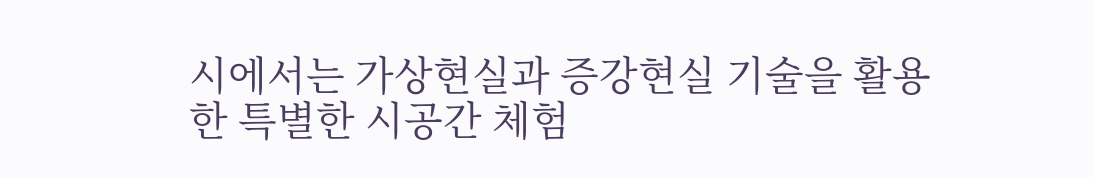시에서는 가상현실과 증강현실 기술을 활용한 특별한 시공간 체험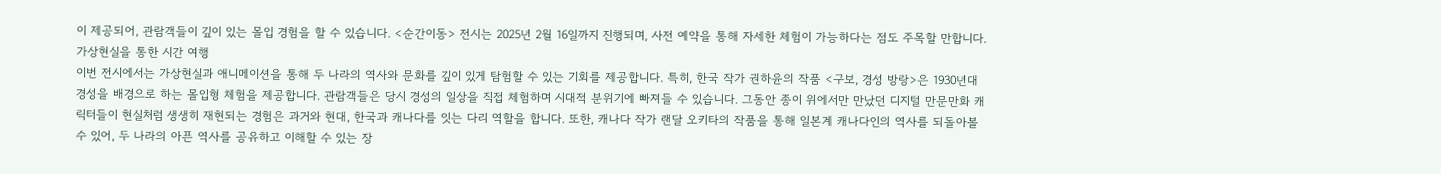이 제공되어, 관람객들이 깊이 있는 몰입 경험을 할 수 있습니다. <순간이동> 전시는 2025년 2월 16일까지 진행되며, 사전 예약을 통해 자세한 체험이 가능하다는 점도 주목할 만합니다.
가상현실을 통한 시간 여행
이번 전시에서는 가상현실과 애니메이션을 통해 두 나라의 역사와 문화를 깊이 있게 탐험할 수 있는 기회를 제공합니다. 특히, 한국 작가 권하윤의 작품 <구보, 경성 방랑>은 1930년대 경성을 배경으로 하는 몰입형 체험을 제공합니다. 관람객들은 당시 경성의 일상을 직접 체험하며 시대적 분위기에 빠져들 수 있습니다. 그동안 종이 위에서만 만났던 디지털 만문만화 캐릭터들이 현실처럼 생생히 재현되는 경험은 과거와 현대, 한국과 캐나다를 잇는 다리 역할을 합니다. 또한, 캐나다 작가 랜달 오키타의 작품을 통해 일본계 캐나다인의 역사를 되돌아볼 수 있어, 두 나라의 아픈 역사를 공유하고 이해할 수 있는 장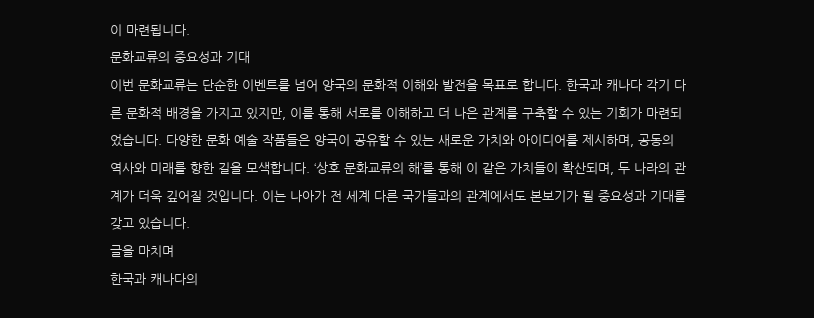이 마련됩니다.
문화교류의 중요성과 기대
이번 문화교류는 단순한 이벤트를 넘어 양국의 문화적 이해와 발전을 목표로 합니다. 한국과 캐나다 각기 다른 문화적 배경을 가지고 있지만, 이를 통해 서로를 이해하고 더 나은 관계를 구축할 수 있는 기회가 마련되었습니다. 다양한 문화 예술 작품들은 양국이 공유할 수 있는 새로운 가치와 아이디어를 제시하며, 공동의 역사와 미래를 향한 길을 모색합니다. ‘상호 문화교류의 해’를 통해 이 같은 가치들이 확산되며, 두 나라의 관계가 더욱 깊어질 것입니다. 이는 나아가 전 세계 다른 국가들과의 관계에서도 본보기가 될 중요성과 기대를 갖고 있습니다.
글을 마치며
한국과 캐나다의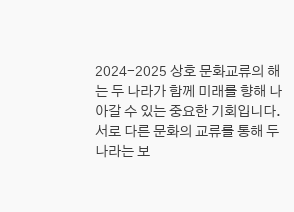2024-2025 상호 문화교류의 해는 두 나라가 함께 미래를 향해 나아갈 수 있는 중요한 기회입니다. 서로 다른 문화의 교류를 통해 두 나라는 보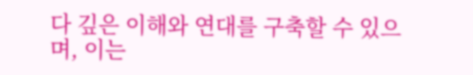다 깊은 이해와 연대를 구축할 수 있으며, 이는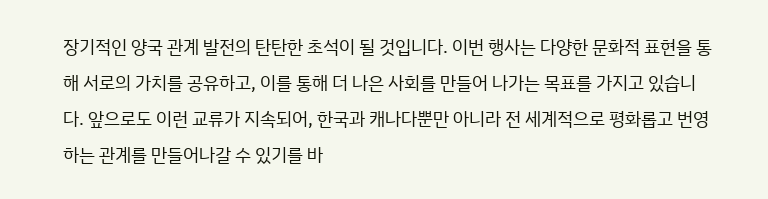장기적인 양국 관계 발전의 탄탄한 초석이 될 것입니다. 이번 행사는 다양한 문화적 표현을 통해 서로의 가치를 공유하고, 이를 통해 더 나은 사회를 만들어 나가는 목표를 가지고 있습니다. 앞으로도 이런 교류가 지속되어, 한국과 캐나다뿐만 아니라 전 세계적으로 평화롭고 번영하는 관계를 만들어나갈 수 있기를 바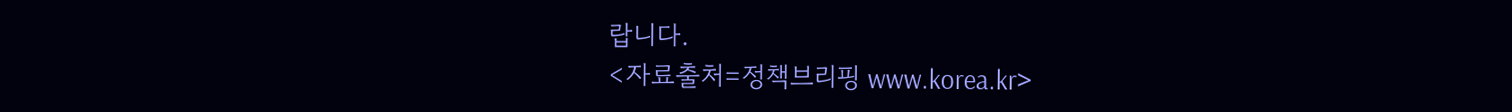랍니다.
<자료출처=정책브리핑 www.korea.kr>